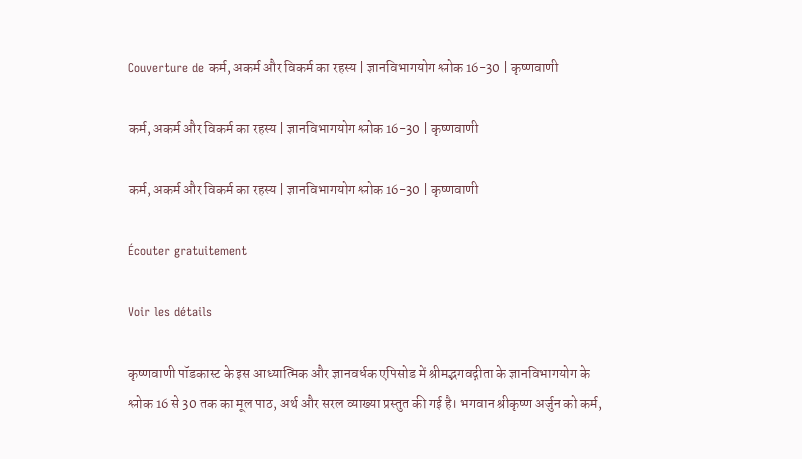Couverture de कर्म, अकर्म और विकर्म का रहस्य | ज्ञानविभागयोग श्लोक 16-30 | कृष्णवाणी

कर्म, अकर्म और विकर्म का रहस्य | ज्ञानविभागयोग श्लोक 16-30 | कृष्णवाणी

कर्म, अकर्म और विकर्म का रहस्य | ज्ञानविभागयोग श्लोक 16-30 | कृष्णवाणी

Écouter gratuitement

Voir les détails

कृष्णवाणी पॉडकास्ट के इस आध्यात्मिक और ज्ञानवर्धक एपिसोड में श्रीमद्भगवद्गीता के ज्ञानविभागयोग के श्लोक 16 से 30 तक का मूल पाठ, अर्थ और सरल व्याख्या प्रस्तुत की गई है। भगवान श्रीकृष्ण अर्जुन को कर्म,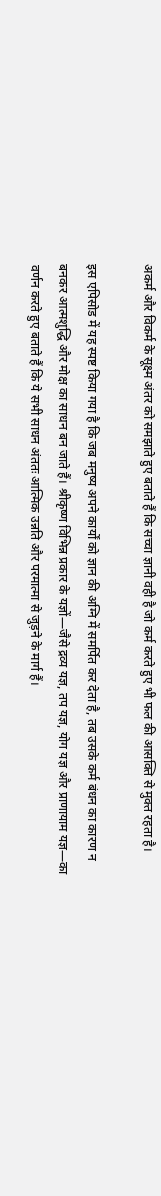अकर्म और विकर्म के सूक्ष्म अंतर को समझाते हुए बताते हैं कि सच्चा ज्ञानी वही है जो कर्म करते हुए भी फल की आसक्ति से मुक्त रहता है।

इस एपिसोड में यह स्पष्ट किया गया है कि जब मनुष्य अपने कार्यों को ज्ञान की अग्नि में समर्पित कर देता है, तब उसके कर्म बंधन का कारण न बनकर आत्मशुद्धि और मोक्ष का साधन बन जाते हैं। श्रीकृष्ण विभिन्न प्रकार के यज्ञों—जैसे द्रव्य यज्ञ, तप यज्ञ, योग यज्ञ और प्राणायाम यज्ञ—का वर्णन करते हुए बताते हैं कि ये सभी साधन अंततः आत्मिक उन्नति और परमात्मा से जुड़ने के मार्ग हैं।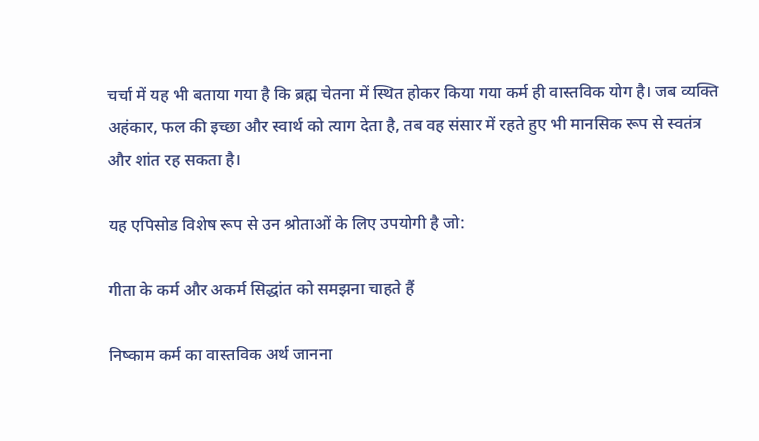चर्चा में यह भी बताया गया है कि ब्रह्म चेतना में स्थित होकर किया गया कर्म ही वास्तविक योग है। जब व्यक्ति अहंकार, फल की इच्छा और स्वार्थ को त्याग देता है, तब वह संसार में रहते हुए भी मानसिक रूप से स्वतंत्र और शांत रह सकता है।

यह एपिसोड विशेष रूप से उन श्रोताओं के लिए उपयोगी है जो:

गीता के कर्म और अकर्म सिद्धांत को समझना चाहते हैं

निष्काम कर्म का वास्तविक अर्थ जानना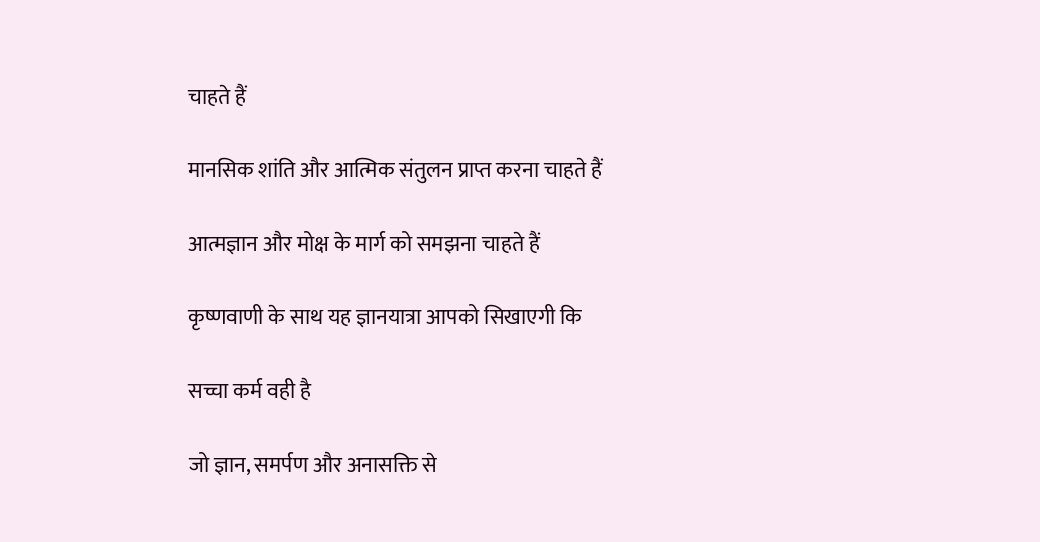चाहते हैं

मानसिक शांति और आत्मिक संतुलन प्राप्त करना चाहते हैं

आत्मज्ञान और मोक्ष के मार्ग को समझना चाहते हैं

कृष्णवाणी के साथ यह ज्ञानयात्रा आपको सिखाएगी कि

सच्चा कर्म वही है

जो ज्ञान, समर्पण और अनासक्ति से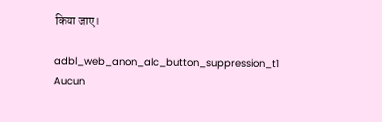किया जाए।

adbl_web_anon_alc_button_suppression_t1
Aucun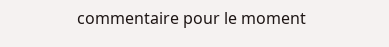commentaire pour le moment